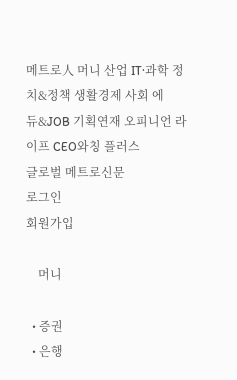메트로人 머니 산업 IT·과학 정치&정책 생활경제 사회 에듀&JOB 기획연재 오피니언 라이프 CEO와칭 플러스
글로벌 메트로신문
로그인
회원가입

    머니

  • 증권
  • 은행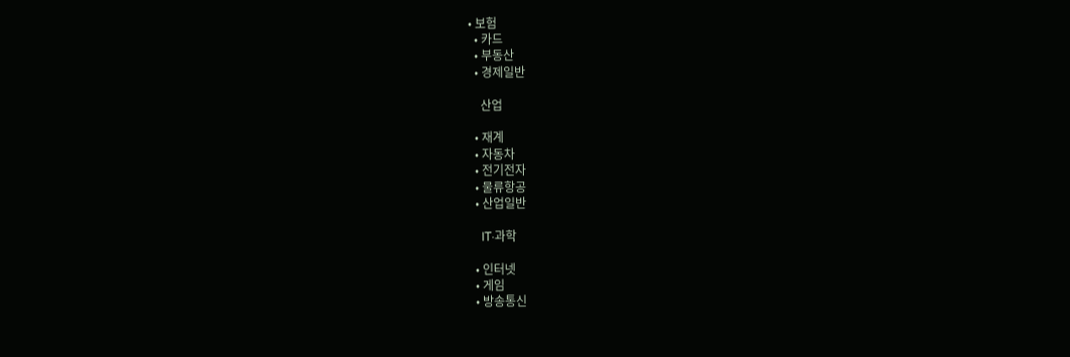• 보험
  • 카드
  • 부동산
  • 경제일반

    산업

  • 재계
  • 자동차
  • 전기전자
  • 물류항공
  • 산업일반

    IT·과학

  • 인터넷
  • 게임
  • 방송통신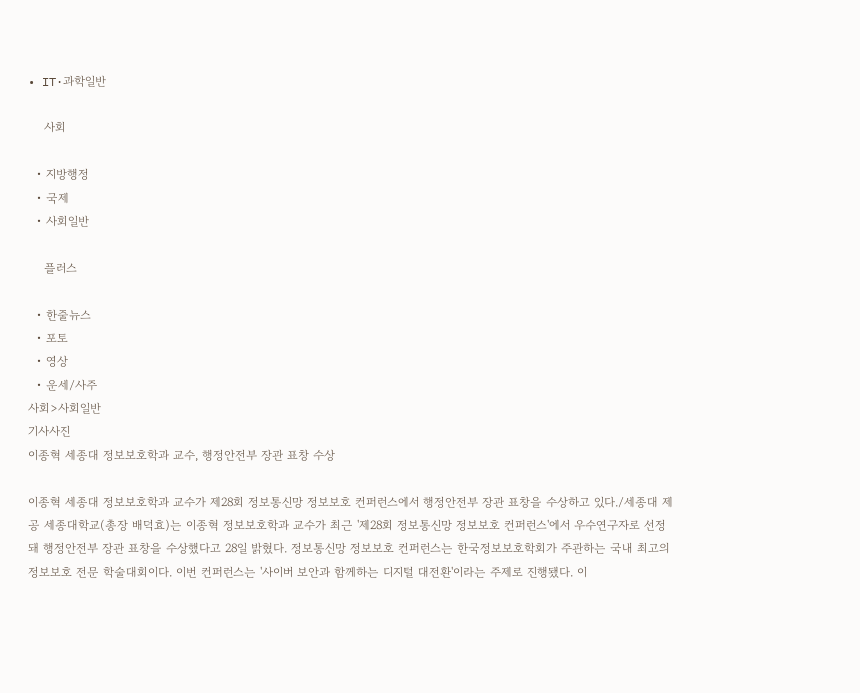• IT·과학일반

    사회

  • 지방행정
  • 국제
  • 사회일반

    플러스

  • 한줄뉴스
  • 포토
  • 영상
  • 운세/사주
사회>사회일반
기사사진
이종혁 세종대 정보보호학과 교수, 행정안전부 장관 표창 수상

이종혁 세종대 정보보호학과 교수가 제28회 정보통신망 정보보호 컨퍼런스에서 행정안전부 장관 표창을 수상하고 있다./세종대 제공 세종대학교(총장 배덕효)는 이종혁 정보보호학과 교수가 최근 '제28회 정보통신망 정보보호 컨퍼런스'에서 우수연구자로 선정돼 행정안전부 장관 표창을 수상했다고 28일 밝혔다. 정보통신망 정보보호 컨퍼런스는 한국정보보호학회가 주관하는 국내 최고의 정보보호 전문 학술대회이다. 이번 컨퍼런스는 '사이버 보안과 함께하는 디지털 대전환'이라는 주제로 진행됐다. 이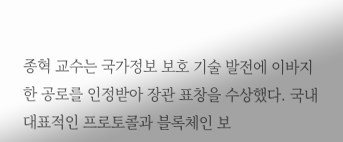종혁 교수는 국가정보 보호 기술 발전에 이바지한 공로를 인정받아 장관 표창을 수상했다. 국내 대표적인 프로토콜과 블록체인 보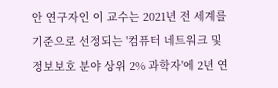안 연구자인 이 교수는 2021년 전 세계를 기준으로 선정되는 '컴퓨터 네트워크 및 정보보호 분야 상위 2% 과학자'에 2년 연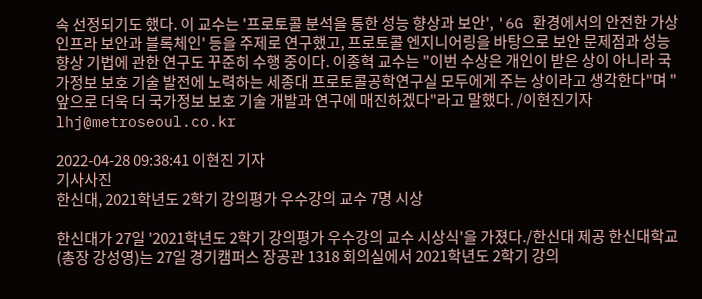속 선정되기도 했다. 이 교수는 '프로토콜 분석을 통한 성능 향상과 보안', '6G 환경에서의 안전한 가상 인프라 보안과 블록체인' 등을 주제로 연구했고, 프로토콜 엔지니어링을 바탕으로 보안 문제점과 성능 향상 기법에 관한 연구도 꾸준히 수행 중이다. 이종혁 교수는 "이번 수상은 개인이 받은 상이 아니라 국가정보 보호 기술 발전에 노력하는 세종대 프로토콜공학연구실 모두에게 주는 상이라고 생각한다"며 "앞으로 더욱 더 국가정보 보호 기술 개발과 연구에 매진하겠다"라고 말했다. /이현진기자 lhj@metroseoul.co.kr

2022-04-28 09:38:41 이현진 기자
기사사진
한신대, 2021학년도 2학기 강의평가 우수강의 교수 7명 시상

한신대가 27일 '2021학년도 2학기 강의평가 우수강의 교수 시상식'을 가졌다./한신대 제공 한신대학교(총장 강성영)는 27일 경기캠퍼스 장공관 1318 회의실에서 2021학년도 2학기 강의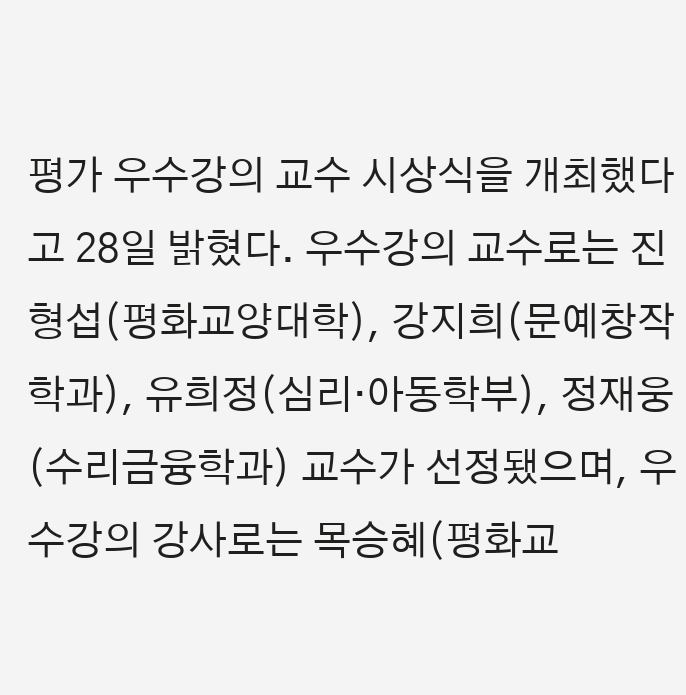평가 우수강의 교수 시상식을 개최했다고 28일 밝혔다. 우수강의 교수로는 진형섭(평화교양대학), 강지희(문예창작학과), 유희정(심리·아동학부), 정재웅(수리금융학과) 교수가 선정됐으며, 우수강의 강사로는 목승혜(평화교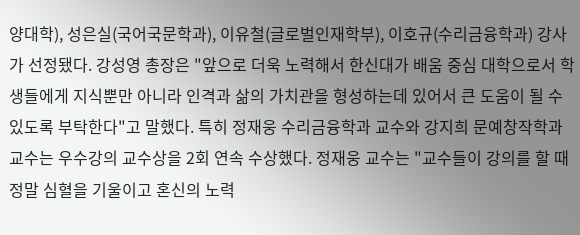양대학), 성은실(국어국문학과), 이유철(글로벌인재학부), 이호규(수리금융학과) 강사가 선정됐다. 강성영 총장은 "앞으로 더욱 노력해서 한신대가 배움 중심 대학으로서 학생들에게 지식뿐만 아니라 인격과 삶의 가치관을 형성하는데 있어서 큰 도움이 될 수 있도록 부탁한다"고 말했다. 특히 정재웅 수리금융학과 교수와 강지희 문예창작학과 교수는 우수강의 교수상을 2회 연속 수상했다. 정재웅 교수는 "교수들이 강의를 할 때 정말 심혈을 기울이고 혼신의 노력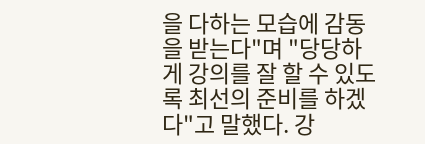을 다하는 모습에 감동을 받는다"며 "당당하게 강의를 잘 할 수 있도록 최선의 준비를 하겠다"고 말했다. 강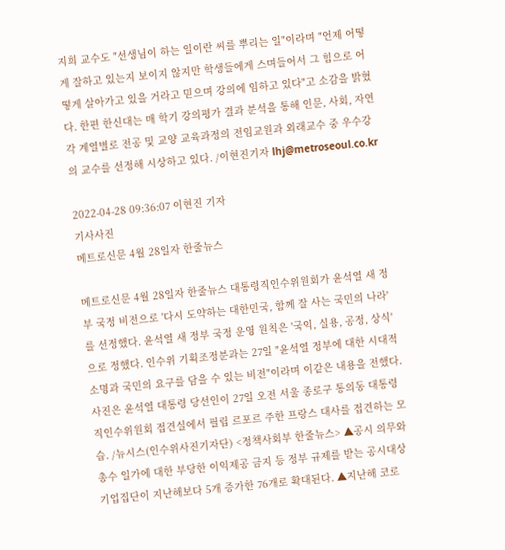지희 교수도 "선생님이 하는 일이란 씨를 뿌리는 일"이라며 "언제 어떻게 잘하고 있는지 보이지 않지만 학생들에게 스며들어서 그 힘으로 어떻게 살아가고 있을 거라고 믿으며 강의에 임하고 있다"고 소감을 밝혔다. 한편 한신대는 매 학기 강의평가 결과 분석을 통해 인문, 사회, 자연 각 계열별로 전공 및 교양 교육과정의 전임교원과 외래교수 중 우수강의 교수를 선정해 시상하고 있다. /이현진기자 lhj@metroseoul.co.kr

2022-04-28 09:36:07 이현진 기자
기사사진
메트로신문 4월 28일자 한줄뉴스

메트로신문 4월 28일자 한줄뉴스 대통령직인수위원회가 윤석열 새 정부 국정 비전으로 '다시 도약하는 대한민국, 함께 잘 사는 국민의 나라'를 선정했다. 윤석열 새 정부 국정 운영 원칙은 '국익, 실용, 공정, 상식'으로 정했다. 인수위 기획조정분과는 27일 "윤석열 정부에 대한 시대적 소명과 국민의 요구를 담을 수 있는 비전"이라며 이같은 내용을 전했다. 사진은 윤석열 대통령 당선인이 27일 오전 서울 종로구 통의동 대통령직인수위원회 접견실에서 필립 르포르 주한 프랑스 대사를 접견하는 모습. /뉴시스(인수위사진기자단) <정책사회부 한줄뉴스> ▲공시 의무와 총수 일가에 대한 부당한 이익제공 금지 등 정부 규제를 받는 공시대상기업집단이 지난해보다 5개 증가한 76개로 확대된다. ▲지난해 코로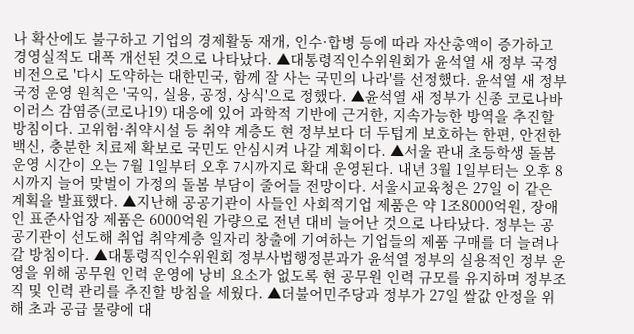나 확산에도 불구하고 기업의 경제활동 재개, 인수·합병 등에 따라 자산총액이 증가하고 경영실적도 대폭 개선된 것으로 나타났다. ▲대통령직인수위원회가 윤석열 새 정부 국정 비전으로 '다시 도약하는 대한민국, 함께 잘 사는 국민의 나라'를 선정했다. 윤석열 새 정부 국정 운영 원칙은 '국익, 실용, 공정, 상식'으로 정했다. ▲윤석열 새 정부가 신종 코로나바이러스 감염증(코로나19) 대응에 있어 과학적 기반에 근거한, 지속가능한 방역을 추진할 방침이다. 고위험·취약시설 등 취약 계층도 현 정부보다 더 두텁게 보호하는 한편, 안전한 백신, 충분한 치료제 확보로 국민도 안심시켜 나갈 계획이다. ▲서울 관내 초등학생 돌봄 운영 시간이 오는 7월 1일부터 오후 7시까지로 확대 운영된다. 내년 3월 1일부터는 오후 8시까지 늘어 맞벌이 가정의 돌봄 부담이 줄어들 전망이다. 서울시교육청은 27일 이 같은 계획을 발표했다. ▲지난해 공공기관이 사들인 사회적기업 제품은 약 1조8000억원, 장애인 표준사업장 제품은 6000억원 가량으로 전년 대비 늘어난 것으로 나타났다. 정부는 공공기관이 선도해 취업 취약계층 일자리 창출에 기여하는 기업들의 제품 구매를 더 늘려나갈 방침이다. ▲대통령직인수위원회 정부사법행정분과가 윤석열 정부의 실용적인 정부 운영을 위해 공무원 인력 운영에 낭비 요소가 없도록 현 공무원 인력 규모를 유지하며 정부조직 및 인력 관리를 추진할 방침을 세웠다. ▲더불어민주당과 정부가 27일 쌀값 안정을 위해 초과 공급 물량에 대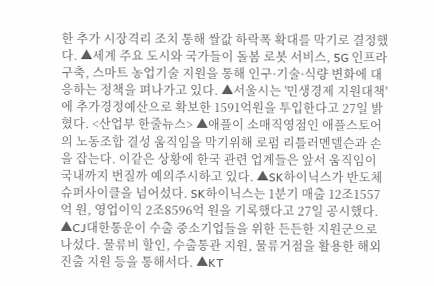한 추가 시장격리 조치 통해 쌀값 하락폭 확대를 막기로 결정했다. ▲세계 주요 도시와 국가들이 돌봄 로봇 서비스, 5G 인프라 구축, 스마트 농업기술 지원을 통해 인구·기술·식량 변화에 대응하는 정책을 펴나가고 있다. ▲서울시는 '민생경제 지원대책'에 추가경정예산으로 확보한 1591억원을 투입한다고 27일 밝혔다. <산업부 한줄뉴스> ▲애플이 소매직영점인 애플스토어의 노동조합 결성 움직임을 막기위해 로펌 리틀러멘델슨과 손을 잡는다. 이같은 상황에 한국 관련 업계들은 앞서 움직임이 국내까지 번질까 예의주시하고 있다. ▲SK하이닉스가 반도체 슈퍼사이클을 넘어섰다. SK하이닉스는 1분기 매출 12조1557억 원, 영업이익 2조8596억 원을 기록했다고 27일 공시했다. ▲CJ대한통운이 수출 중소기업들을 위한 든든한 지원군으로 나섰다. 물류비 할인, 수출통관 지원, 물류거점을 활용한 해외진출 지원 등을 통해서다. ▲KT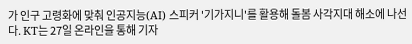가 인구 고령화에 맞춰 인공지능(AI) 스피커 '기가지니'를 활용해 돌봄 사각지대 해소에 나선다. KT는 27일 온라인을 통해 기자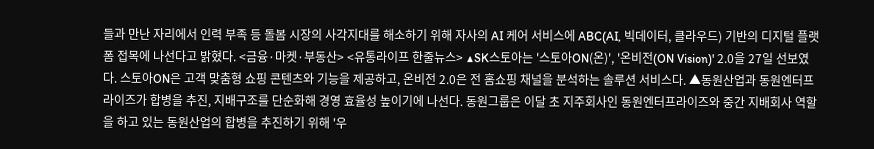들과 만난 자리에서 인력 부족 등 돌봄 시장의 사각지대를 해소하기 위해 자사의 AI 케어 서비스에 ABC(AI, 빅데이터, 클라우드) 기반의 디지털 플랫폼 접목에 나선다고 밝혔다. <금융·마켓·부동산> <유통라이프 한줄뉴스> ▲SK스토아는 '스토아ON(온)', '온비전(ON Vision)' 2.0을 27일 선보였다. 스토아ON은 고객 맞춤형 쇼핑 콘텐츠와 기능을 제공하고, 온비전 2.0은 전 홈쇼핑 채널을 분석하는 솔루션 서비스다. ▲동원산업과 동원엔터프라이즈가 합병을 추진, 지배구조를 단순화해 경영 효율성 높이기에 나선다. 동원그룹은 이달 초 지주회사인 동원엔터프라이즈와 중간 지배회사 역할을 하고 있는 동원산업의 합병을 추진하기 위해 '우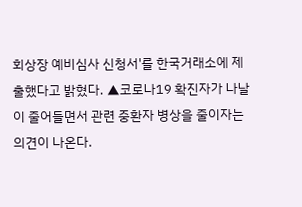회상장 예비심사 신청서'를 한국거래소에 제출했다고 밝혔다. ▲코로나19 확진자가 나날이 줄어들면서 관련 중환자 병상을 줄이자는 의견이 나온다.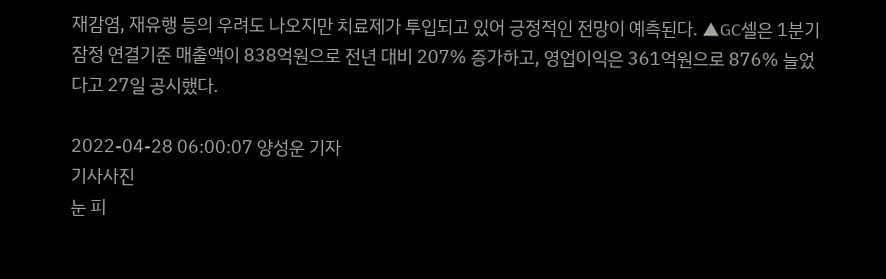재감염, 재유행 등의 우려도 나오지만 치료제가 투입되고 있어 긍정적인 전망이 예측된다. ▲GC셀은 1분기 잠정 연결기준 매출액이 838억원으로 전년 대비 207% 증가하고, 영업이익은 361억원으로 876% 늘었다고 27일 공시했다.

2022-04-28 06:00:07 양성운 기자
기사사진
눈 피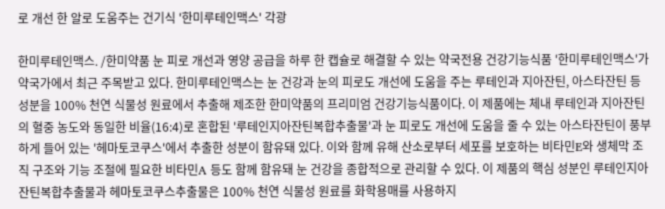로 개선 한 알로 도움주는 건기식 '한미루테인맥스' 각광

한미루테인맥스. /한미약품 눈 피로 개선과 영양 공급을 하루 한 캡슐로 해결할 수 있는 약국전용 건강기능식품 '한미루테인맥스'가 약국가에서 최근 주목받고 있다. 한미루테인맥스는 눈 건강과 눈의 피로도 개선에 도움을 주는 루테인과 지아잔틴, 아스타잔틴 등 성분을 100% 천연 식물성 원료에서 추출해 제조한 한미약품의 프리미엄 건강기능식품이다. 이 제품에는 체내 루테인과 지아잔틴의 혈중 농도와 동일한 비율(16:4)로 혼합된 '루테인지아잔틴복합추출물'과 눈 피로도 개선에 도움을 줄 수 있는 아스타잔틴이 풍부하게 들어 있는 '헤마토코쿠스'에서 추출한 성분이 함유돼 있다. 이와 함께 유해 산소로부터 세포를 보호하는 비타민E와 생체막 조직 구조와 기능 조절에 필요한 비타민A 등도 함께 함유돼 눈 건강을 종합적으로 관리할 수 있다. 이 제품의 핵심 성분인 루테인지아잔틴복합추출물과 헤마토코쿠스추출물은 100% 천연 식물성 원료를 화학용매를 사용하지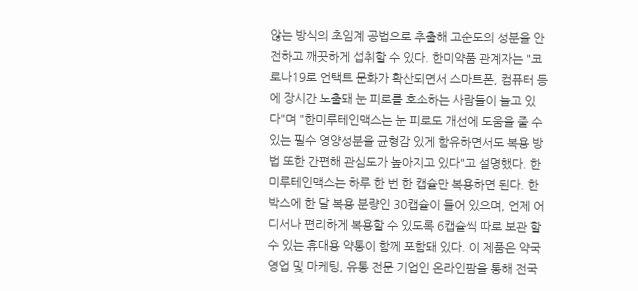않는 방식의 초임계 공법으로 추출해 고순도의 성분을 안전하고 깨끗하게 섭취할 수 있다. 한미약품 관계자는 "코로나19로 언택트 문화가 확산되면서 스마트폰, 컴퓨터 등에 장시간 노출돼 눈 피로를 호소하는 사람들이 늘고 있다"며 "한미루테인맥스는 눈 피로도 개선에 도움을 줄 수 있는 필수 영양성분을 균형감 있게 함유하면서도 복용 방법 또한 간편해 관심도가 높아지고 있다"고 설명했다. 한미루테인맥스는 하루 한 번 한 캡슐만 복용하면 된다. 한 박스에 한 달 복용 분량인 30캡슐이 들어 있으며, 언제 어디서나 편리하게 복용할 수 있도록 6캡슐씩 따로 보관 할 수 있는 휴대용 약통이 함께 포함돼 있다. 이 제품은 약국 영업 및 마케팅, 유통 전문 기업인 온라인팜을 통해 전국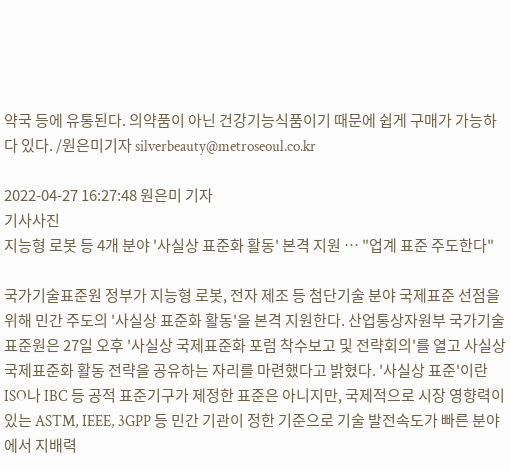약국 등에 유통된다. 의약품이 아닌 건강기능식품이기 때문에 쉽게 구매가 가능하다 있다. /원은미기자 silverbeauty@metroseoul.co.kr

2022-04-27 16:27:48 원은미 기자
기사사진
지능형 로봇 등 4개 분야 '사실상 표준화 활동' 본격 지원 … "업계 표준 주도한다"

국가기술표준원 정부가 지능형 로봇, 전자 제조 등 첨단기술 분야 국제표준 선점을 위해 민간 주도의 '사실상 표준화 활동'을 본격 지원한다. 산업통상자원부 국가기술표준원은 27일 오후 '사실상 국제표준화 포럼 착수보고 및 전략회의'를 열고 사실상 국제표준화 활동 전략을 공유하는 자리를 마련했다고 밝혔다. '사실상 표준'이란 ISO나 IBC 등 공적 표준기구가 제정한 표준은 아니지만, 국제적으로 시장 영향력이 있는 ASTM, IEEE, 3GPP 등 민간 기관이 정한 기준으로 기술 발전속도가 빠른 분야에서 지배력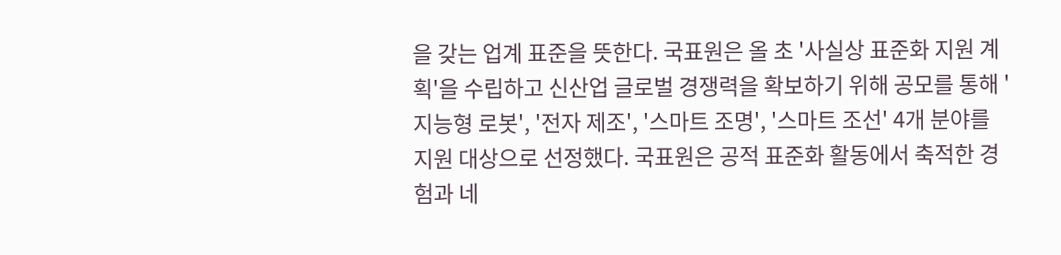을 갖는 업계 표준을 뜻한다. 국표원은 올 초 '사실상 표준화 지원 계획'을 수립하고 신산업 글로벌 경쟁력을 확보하기 위해 공모를 통해 '지능형 로봇', '전자 제조', '스마트 조명', '스마트 조선' 4개 분야를 지원 대상으로 선정했다. 국표원은 공적 표준화 활동에서 축적한 경험과 네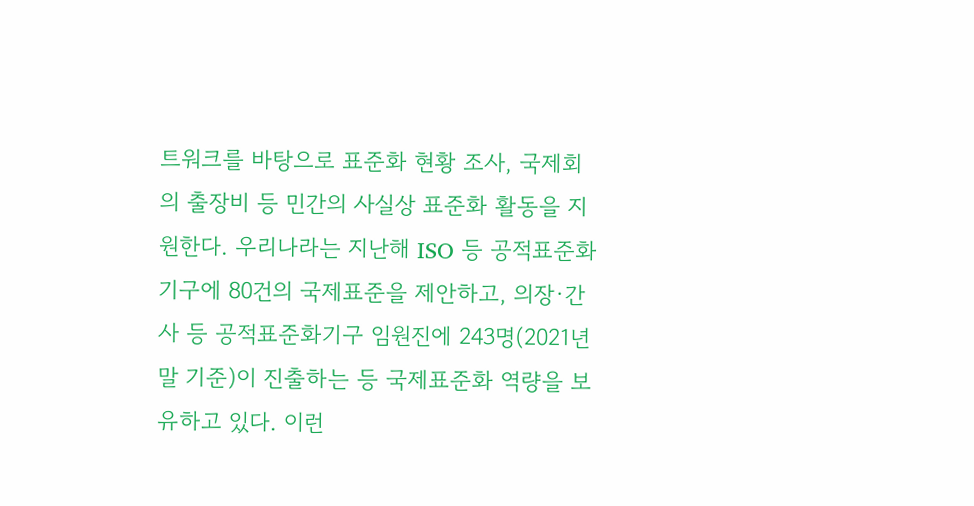트워크를 바탕으로 표준화 현황 조사, 국제회의 출장비 등 민간의 사실상 표준화 활동을 지원한다. 우리나라는 지난해 ISO 등 공적표준화기구에 80건의 국제표준을 제안하고, 의장·간사 등 공적표준화기구 임원진에 243명(2021년말 기준)이 진출하는 등 국제표준화 역량을 보유하고 있다. 이런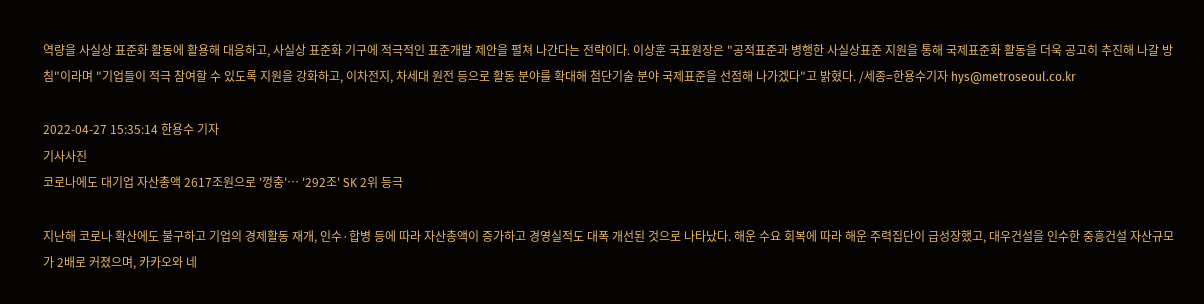역량을 사실상 표준화 활동에 활용해 대응하고, 사실상 표준화 기구에 적극적인 표준개발 제안을 펼쳐 나간다는 전략이다. 이상훈 국표원장은 "공적표준과 병행한 사실상표준 지원을 통해 국제표준화 활동을 더욱 공고히 추진해 나갈 방침"이라며 "기업들이 적극 참여할 수 있도록 지원을 강화하고, 이차전지, 차세대 원전 등으로 활동 분야를 확대해 첨단기술 분야 국제표준을 선점해 나가겠다"고 밝혔다. /세종=한용수기자 hys@metroseoul.co.kr

2022-04-27 15:35:14 한용수 기자
기사사진
코로나에도 대기업 자산총액 2617조원으로 '껑충'… '292조' SK 2위 등극

지난해 코로나 확산에도 불구하고 기업의 경제활동 재개, 인수·합병 등에 따라 자산총액이 증가하고 경영실적도 대폭 개선된 것으로 나타났다. 해운 수요 회복에 따라 해운 주력집단이 급성장했고, 대우건설을 인수한 중흥건설 자산규모가 2배로 커졌으며, 카카오와 네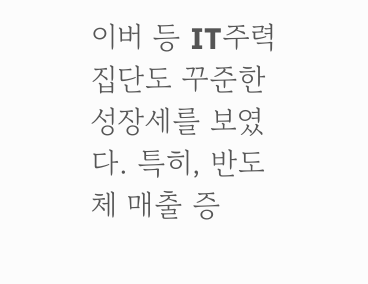이버 등 IT주력집단도 꾸준한 성장세를 보였다. 특히, 반도체 매출 증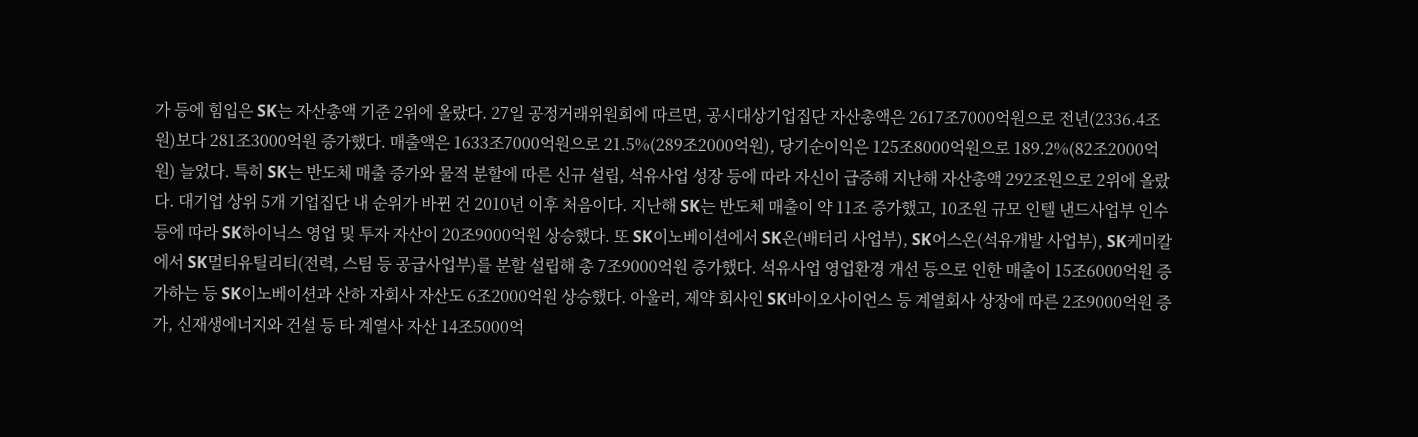가 등에 힘입은 SK는 자산총액 기준 2위에 올랐다. 27일 공정거래위원회에 따르면, 공시대상기업집단 자산총액은 2617조7000억원으로 전년(2336.4조원)보다 281조3000억원 증가했다. 매출액은 1633조7000억원으로 21.5%(289조2000억원), 당기순이익은 125조8000억원으로 189.2%(82조2000억원) 늘었다. 특히 SK는 반도체 매출 증가와 물적 분할에 따른 신규 설립, 석유사업 성장 등에 따라 자신이 급증해 지난해 자산총액 292조원으로 2위에 올랐다. 대기업 상위 5개 기업집단 내 순위가 바뀐 건 2010년 이후 처음이다. 지난해 SK는 반도체 매출이 약 11조 증가했고, 10조원 규모 인텔 낸드사업부 인수 등에 따라 SK하이닉스 영업 및 투자 자산이 20조9000억원 상승했다. 또 SK이노베이션에서 SK온(배터리 사업부), SK어스온(석유개발 사업부), SK케미칼에서 SK멀티유틸리티(전력, 스팀 등 공급사업부)를 분할 설립해 총 7조9000억원 증가했다. 석유사업 영업환경 개선 등으로 인한 매출이 15조6000억원 증가하는 등 SK이노베이션과 산하 자회사 자산도 6조2000억원 상승했다. 아울러, 제약 회사인 SK바이오사이언스 등 계열회사 상장에 따른 2조9000억원 증가, 신재생에너지와 건설 등 타 계열사 자산 14조5000억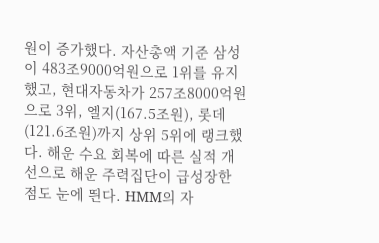원이 증가했다. 자산총액 기준 삼성이 483조9000억원으로 1위를 유지했고, 현대자동차가 257조8000억원으로 3위, 엘지(167.5조원), 롯데(121.6조원)까지 상위 5위에 랭크했다. 해운 수요 회복에 따른 실적 개선으로 해운 주력집단이 급성장한 점도 눈에 띈다. HMM의 자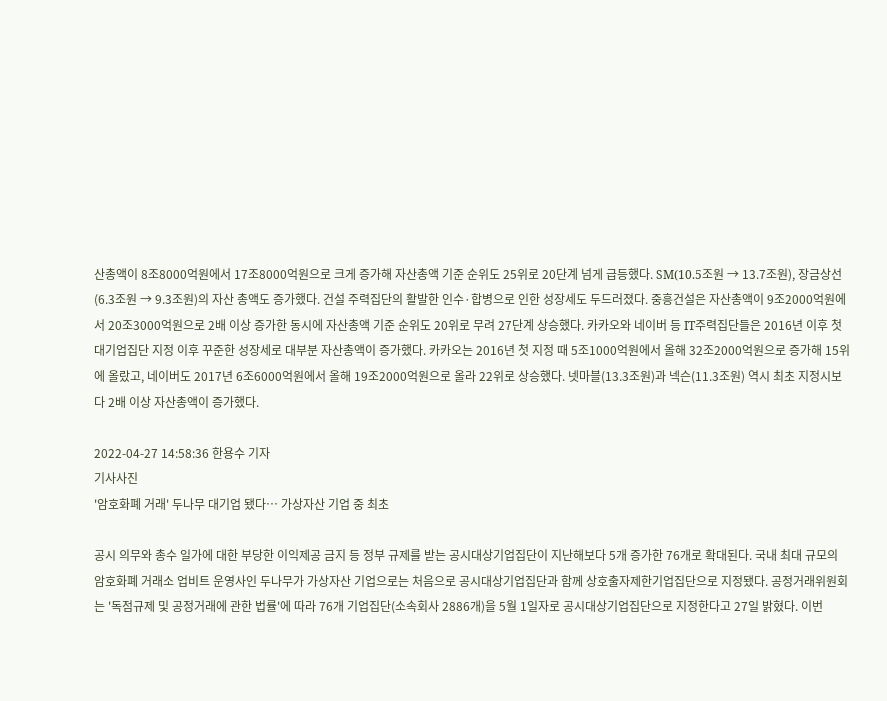산총액이 8조8000억원에서 17조8000억원으로 크게 증가해 자산총액 기준 순위도 25위로 20단계 넘게 급등했다. SM(10.5조원 → 13.7조원), 장금상선(6.3조원 → 9.3조원)의 자산 총액도 증가했다. 건설 주력집단의 활발한 인수·합병으로 인한 성장세도 두드러졌다. 중흥건설은 자산총액이 9조2000억원에서 20조3000억원으로 2배 이상 증가한 동시에 자산총액 기준 순위도 20위로 무려 27단계 상승했다. 카카오와 네이버 등 IT주력집단들은 2016년 이후 첫 대기업집단 지정 이후 꾸준한 성장세로 대부분 자산총액이 증가했다. 카카오는 2016년 첫 지정 때 5조1000억원에서 올해 32조2000억원으로 증가해 15위에 올랐고, 네이버도 2017년 6조6000억원에서 올해 19조2000억원으로 올라 22위로 상승했다. 넷마블(13.3조원)과 넥슨(11.3조원) 역시 최초 지정시보다 2배 이상 자산총액이 증가했다.

2022-04-27 14:58:36 한용수 기자
기사사진
'암호화폐 거래' 두나무 대기업 됐다… 가상자산 기업 중 최초

공시 의무와 총수 일가에 대한 부당한 이익제공 금지 등 정부 규제를 받는 공시대상기업집단이 지난해보다 5개 증가한 76개로 확대된다. 국내 최대 규모의 암호화폐 거래소 업비트 운영사인 두나무가 가상자산 기업으로는 처음으로 공시대상기업집단과 함께 상호출자제한기업집단으로 지정됐다. 공정거래위원회는 '독점규제 및 공정거래에 관한 법률'에 따라 76개 기업집단(소속회사 2886개)을 5월 1일자로 공시대상기업집단으로 지정한다고 27일 밝혔다. 이번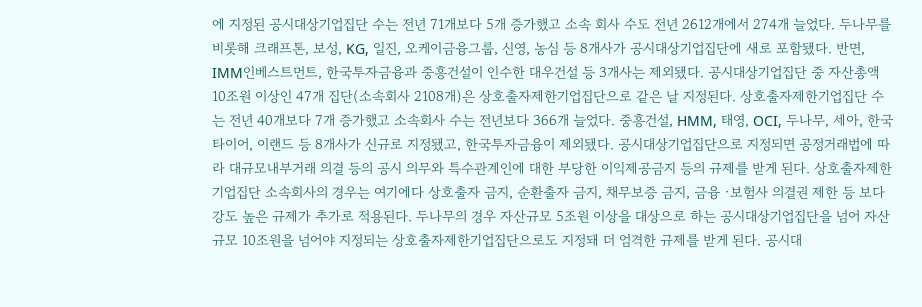에 지정된 공시대상기업집단 수는 전년 71개보다 5개 증가했고 소속 회사 수도 전년 2612개에서 274개 늘었다. 두나무를 비롯해 크래프톤, 보성, KG, 일진, 오케이금융그룹, 신영, 농심 등 8개사가 공시대상기업집단에 새로 포함됐다. 반면, IMM인베스트먼트, 한국투자금융과 중흥건설이 인수한 대우건설 등 3개사는 제외됐다. 공시대상기업집단 중 자산총액 10조원 이상인 47개 집단(소속회사 2108개)은 상호출자제한기업집단으로 같은 날 지정된다. 상호출자제한기업집단 수는 전년 40개보다 7개 증가했고 소속회사 수는 전년보다 366개 늘었다. 중흥건설, HMM, 태영, OCI, 두나무, 세아, 한국타이어, 이랜드 등 8개사가 신규로 지정됐고, 한국투자금융이 제외됐다. 공시대상기업집단으로 지정되면 공정거래법에 따라 대규모내부거래 의결 등의 공시 의무와 특수관계인에 대한 부당한 이익제공금지 등의 규제를 받게 된다. 상호출자제한기업집단 소속회사의 경우는 여기에다 상호출자 금지, 순환출자 금지, 채무보증 금지, 금융 ·보험사 의결권 제한 등 보다 강도 높은 규제가 추가로 적용된다. 두나무의 경우 자산규모 5조원 이상을 대상으로 하는 공시대상기업집단을 넘어 자산 규모 10조원을 넘어야 지정되는 상호출자제한기업집단으로도 지정돼 더 엄격한 규제를 받게 된다. 공시대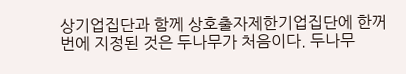상기업집단과 함께 상호출자제한기업집단에 한꺼번에 지정된 것은 두나무가 처음이다. 두나무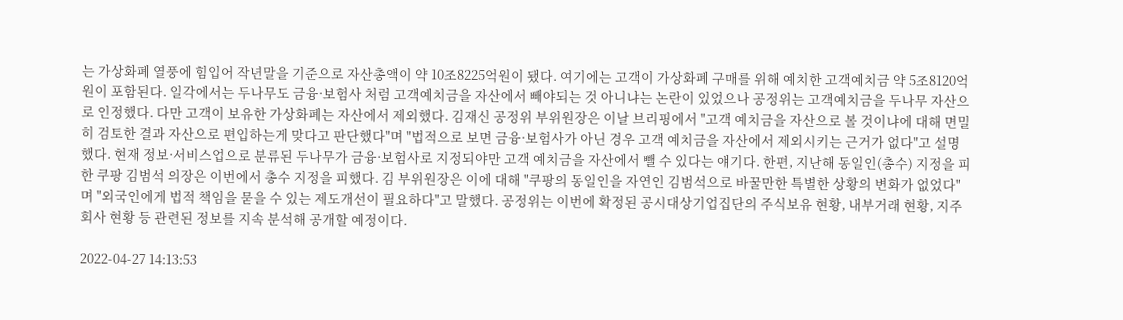는 가상화폐 열풍에 힘입어 작년말을 기준으로 자산총액이 약 10조8225억원이 됐다. 여기에는 고객이 가상화폐 구매를 위해 예치한 고객예치금 약 5조8120억원이 포함된다. 일각에서는 두나무도 금융·보험사 처럼 고객예치금을 자산에서 빼야되는 것 아니냐는 논란이 있었으나 공정위는 고객예치금을 두나무 자산으로 인정했다. 다만 고객이 보유한 가상화폐는 자산에서 제외했다. 김재신 공정위 부위원장은 이날 브리핑에서 "고객 예치금을 자산으로 볼 것이냐에 대해 면밀히 검토한 결과 자산으로 편입하는게 맞다고 판단했다"며 "법적으로 보면 금융·보험사가 아닌 경우 고객 예치금을 자산에서 제외시키는 근거가 없다"고 설명했다. 현재 정보·서비스업으로 분류된 두나무가 금융·보험사로 지정되야만 고객 예치금을 자산에서 뺄 수 있다는 얘기다. 한편, 지난해 동일인(총수) 지정을 피한 쿠팡 김범석 의장은 이번에서 총수 지정을 피했다. 김 부위원장은 이에 대해 "쿠팡의 동일인을 자연인 김범석으로 바꿀만한 특별한 상황의 변화가 없었다"며 "외국인에게 법적 책임을 묻을 수 있는 제도개선이 필요하다"고 말했다. 공정위는 이번에 확정된 공시대상기업집단의 주식보유 현황, 내부거래 현황, 지주회사 현황 등 관련된 정보를 지속 분석해 공개할 예정이다.

2022-04-27 14:13:53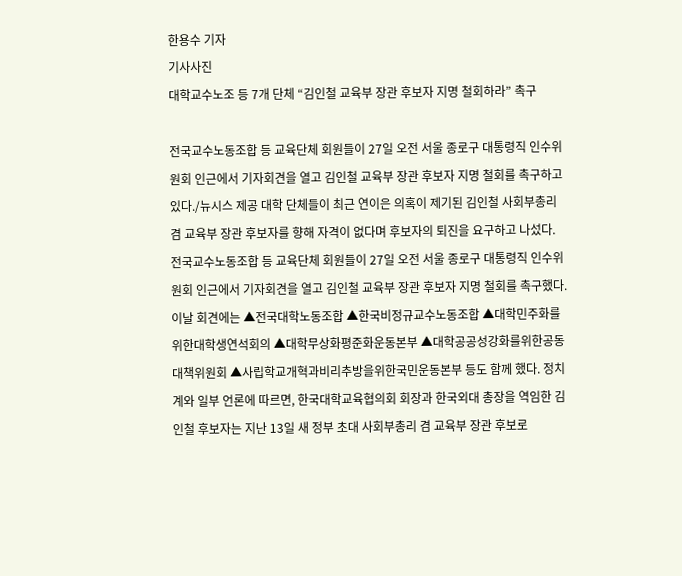한용수 기자
기사사진
대학교수노조 등 7개 단체 “김인철 교육부 장관 후보자 지명 철회하라” 촉구

전국교수노동조합 등 교육단체 회원들이 27일 오전 서울 종로구 대통령직 인수위원회 인근에서 기자회견을 열고 김인철 교육부 장관 후보자 지명 철회를 촉구하고 있다./뉴시스 제공 대학 단체들이 최근 연이은 의혹이 제기된 김인철 사회부총리 겸 교육부 장관 후보자를 향해 자격이 없다며 후보자의 퇴진을 요구하고 나섰다. 전국교수노동조합 등 교육단체 회원들이 27일 오전 서울 종로구 대통령직 인수위원회 인근에서 기자회견을 열고 김인철 교육부 장관 후보자 지명 철회를 촉구했다. 이날 회견에는 ▲전국대학노동조합 ▲한국비정규교수노동조합 ▲대학민주화를위한대학생연석회의 ▲대학무상화평준화운동본부 ▲대학공공성강화를위한공동대책위원회 ▲사립학교개혁과비리추방을위한국민운동본부 등도 함께 했다. 정치계와 일부 언론에 따르면, 한국대학교육협의회 회장과 한국외대 총장을 역임한 김인철 후보자는 지난 13일 새 정부 초대 사회부총리 겸 교육부 장관 후보로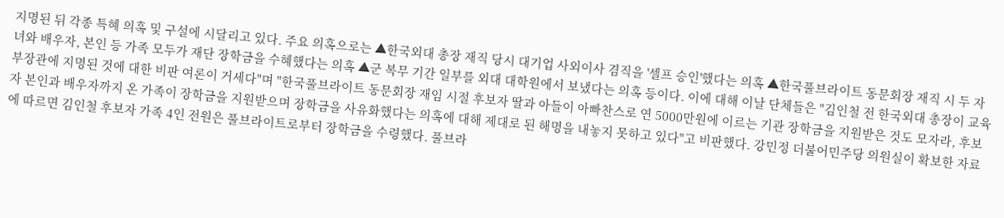지명된 뒤 각종 특혜 의혹 및 구설에 시달리고 있다. 주요 의혹으로는 ▲한국외대 총장 재직 당시 대기업 사외이사 겸직을 '셀프 승인'했다는 의혹 ▲한국풀브라이트 동문회장 재직 시 두 자녀와 배우자, 본인 등 가족 모두가 재단 장학금을 수혜했다는 의혹 ▲군 복무 기간 일부를 외대 대학원에서 보냈다는 의혹 등이다. 이에 대해 이날 단체들은 "김인철 전 한국외대 총장이 교육부장관에 지명된 것에 대한 비판 여론이 거세다"며 "한국풀브라이트 동문회장 재임 시절 후보자 딸과 아들이 아빠찬스로 연 5000만원에 이르는 기관 장학금을 지원받은 것도 모자라, 후보자 본인과 배우자까지 온 가족이 장학금을 지원받으며 장학금을 사유화했다는 의혹에 대해 제대로 된 해명을 내놓지 못하고 있다"고 비판했다. 강민정 더불어민주당 의원실이 확보한 자료에 따르면 김인철 후보자 가족 4인 전원은 풀브라이트로부터 장학금을 수령했다. 풀브라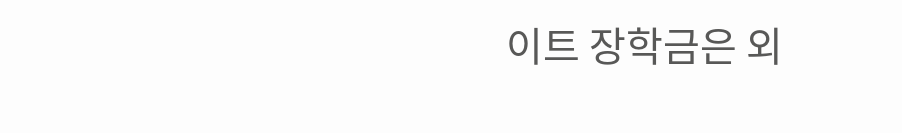이트 장학금은 외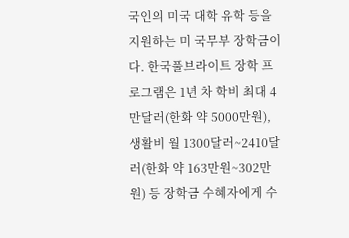국인의 미국 대학 유학 등을 지원하는 미 국무부 장학금이다. 한국풀브라이트 장학 프로그램은 1년 차 학비 최대 4만달러(한화 약 5000만원), 생활비 월 1300달러~2410달러(한화 약 163만원~302만원) 등 장학금 수혜자에게 수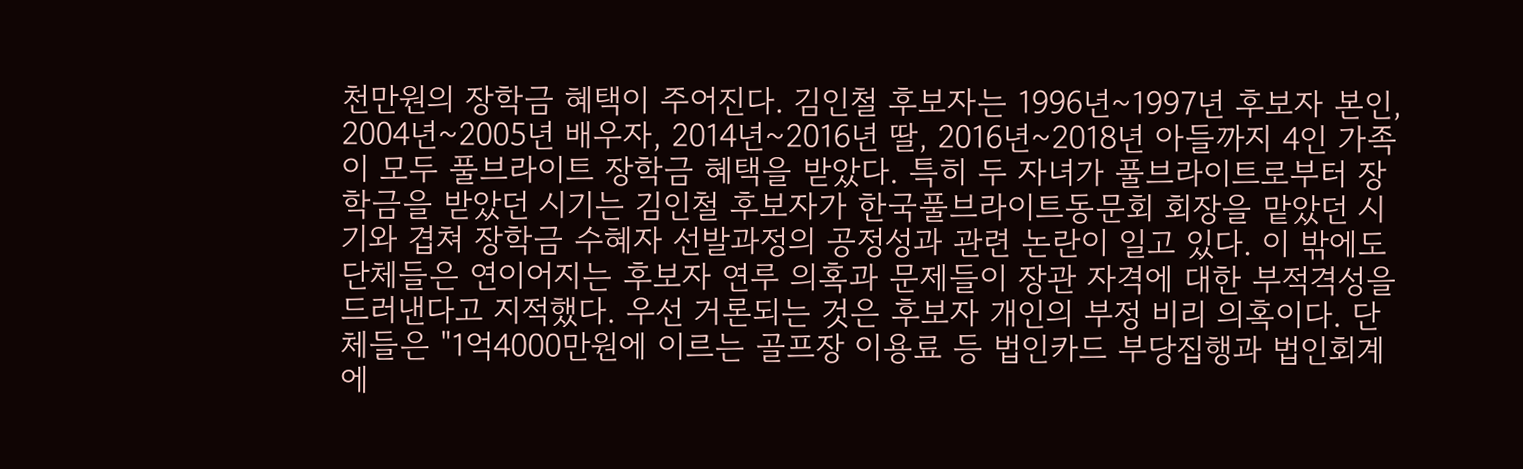천만원의 장학금 혜택이 주어진다. 김인철 후보자는 1996년~1997년 후보자 본인, 2004년~2005년 배우자, 2014년~2016년 딸, 2016년~2018년 아들까지 4인 가족이 모두 풀브라이트 장학금 혜택을 받았다. 특히 두 자녀가 풀브라이트로부터 장학금을 받았던 시기는 김인철 후보자가 한국풀브라이트동문회 회장을 맡았던 시기와 겹쳐 장학금 수혜자 선발과정의 공정성과 관련 논란이 일고 있다. 이 밖에도 단체들은 연이어지는 후보자 연루 의혹과 문제들이 장관 자격에 대한 부적격성을 드러낸다고 지적했다. 우선 거론되는 것은 후보자 개인의 부정 비리 의혹이다. 단체들은 "1억4000만원에 이르는 골프장 이용료 등 법인카드 부당집행과 법인회계에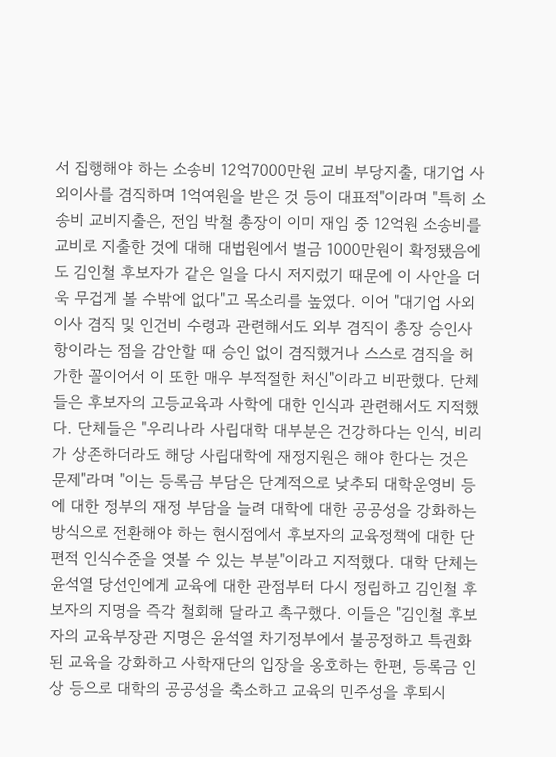서 집행해야 하는 소송비 12억7000만원 교비 부당지출, 대기업 사외이사를 겸직하며 1억여원을 받은 것 등이 대표적"이라며 "특히 소송비 교비지출은, 전임 박철 총장이 이미 재임 중 12억원 소송비를 교비로 지출한 것에 대해 대법원에서 벌금 1000만원이 확정됐음에도 김인철 후보자가 같은 일을 다시 저지렀기 때문에 이 사안을 더욱 무겁게 볼 수밖에 없다"고 목소리를 높였다. 이어 "대기업 사외 이사 겸직 및 인건비 수령과 관련해서도 외부 겸직이 총장 승인사항이라는 점을 감안할 때 승인 없이 겸직했거나 스스로 겸직을 허가한 꼴이어서 이 또한 매우 부적절한 처신"이라고 비판했다. 단체들은 후보자의 고등교육과 사학에 대한 인식과 관련해서도 지적했다. 단체들은 "우리나라 사립대학 대부분은 건강하다는 인식, 비리가 상존하더라도 해당 사립대학에 재정지원은 해야 한다는 것은 문제"라며 "이는 등록금 부담은 단계적으로 낮추되 대학운영비 등에 대한 정부의 재정 부담을 늘려 대학에 대한 공공성을 강화하는 방식으로 전환해야 하는 현시점에서 후보자의 교육정책에 대한 단편적 인식수준을 엿볼 수 있는 부분"이라고 지적했다. 대학 단체는 윤석열 당선인에게 교육에 대한 관점부터 다시 정립하고 김인철 후보자의 지명을 즉각 철회해 달라고 촉구했다. 이들은 "김인철 후보자의 교육부장관 지명은 윤석열 차기정부에서 불공정하고 특권화된 교육을 강화하고 사학재단의 입장을 옹호하는 한편, 등록금 인상 등으로 대학의 공공성을 축소하고 교육의 민주성을 후퇴시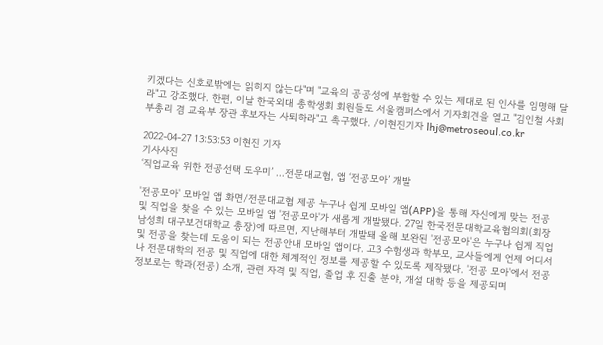키겠다는 신호로밖에는 읽히지 않는다"며 "교육의 공공성에 부합할 수 있는 제대로 된 인사를 임명해 달라"고 강조했다. 한편, 이날 한국외대 총학생회 회원들도 서울캠퍼스에서 기자회견을 열고 "김인철 사회부총리 겸 교육부 장관 후보자는 사퇴하라"고 촉구했다. /이현진기자 lhj@metroseoul.co.kr

2022-04-27 13:53:53 이현진 기자
기사사진
‘직업교육 위한 전공선택 도우미’ …전문대교협, 앱 ‘전공모아’ 개발

'전공모아' 모바일 앱 화면/전문대교협 제공 누구나 쉽게 모바일 앱(APP)을 통해 자신에게 맞는 전공 및 직업을 찾을 수 있는 모바일 앱 '전공모아'가 새롭게 개발됐다. 27일 한국전문대학교육협의회(회장 남성희 대구보건대학교 총장)에 따르면, 지난해부터 개발돼 올해 보완된 '전공모아'은 누구나 쉽게 직업 및 전공을 찾는데 도움이 되는 전공안내 모바일 앱이다. 고3 수험생과 학부모, 교사들에게 언제 어디서나 전문대학의 전공 및 직업에 대한 체계적인 정보를 제공할 수 있도록 제작됐다. '전공 모아'에서 전공 정보로는 학과(전공) 소개, 관련 자격 및 직업, 졸업 후 진출 분야, 개설 대학 등을 제공되며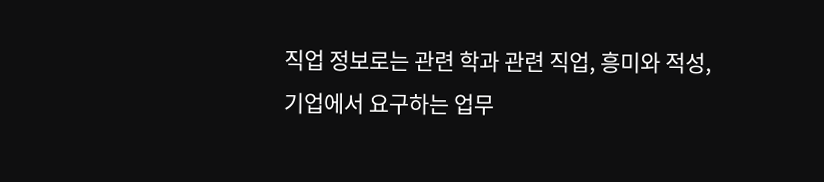직업 정보로는 관련 학과 관련 직업, 흥미와 적성, 기업에서 요구하는 업무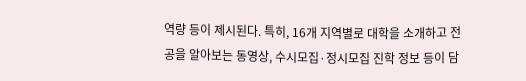역량 등이 제시된다. 특히, 16개 지역별로 대학을 소개하고 전공을 알아보는 동영상, 수시모집·정시모집 진학 정보 등이 담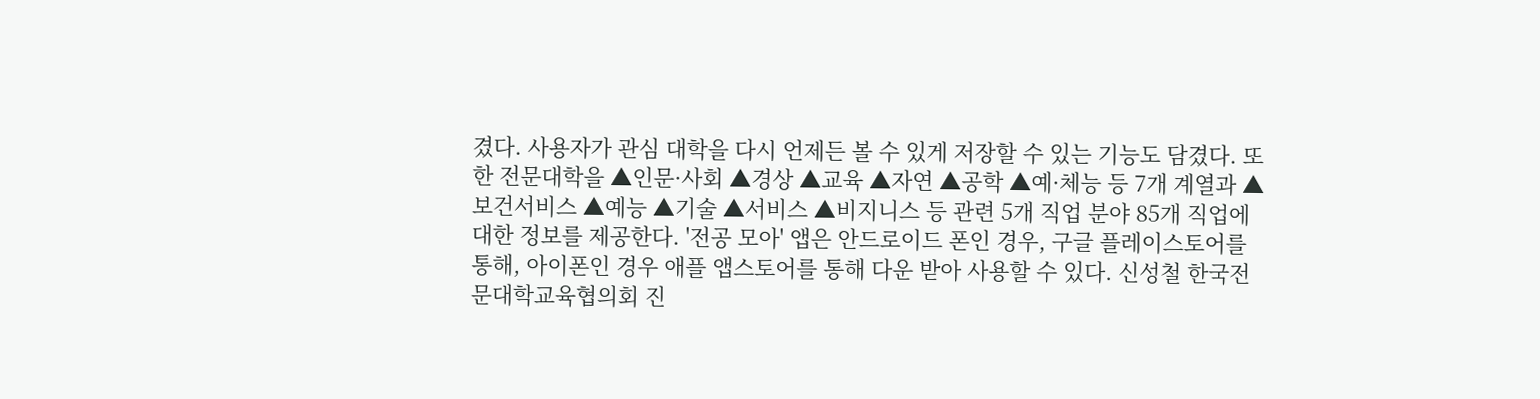겼다. 사용자가 관심 대학을 다시 언제든 볼 수 있게 저장할 수 있는 기능도 담겼다. 또한 전문대학을 ▲인문·사회 ▲경상 ▲교육 ▲자연 ▲공학 ▲예·체능 등 7개 계열과 ▲보건서비스 ▲예능 ▲기술 ▲서비스 ▲비지니스 등 관련 5개 직업 분야 85개 직업에 대한 정보를 제공한다. '전공 모아' 앱은 안드로이드 폰인 경우, 구글 플레이스토어를 통해, 아이폰인 경우 애플 앱스토어를 통해 다운 받아 사용할 수 있다. 신성철 한국전문대학교육협의회 진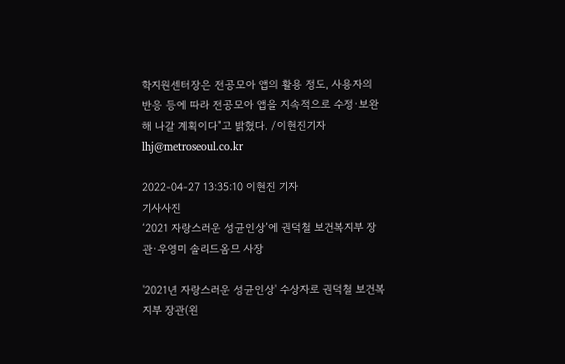학지원센터장은 전공모아 앱의 활용 정도, 사용자의 반응 등에 따라 전공모아 앱을 지속적으로 수정·보완해 나갈 계획이다"고 밝혔다. /이현진기자 lhj@metroseoul.co.kr

2022-04-27 13:35:10 이현진 기자
기사사진
‘2021 자랑스러운 성균인상’에 권덕철 보건복지부 장관·우영미 솔리드옴므 사장

'2021년 자랑스러운 성균인상' 수상자로 권덕철 보건복지부 장관(왼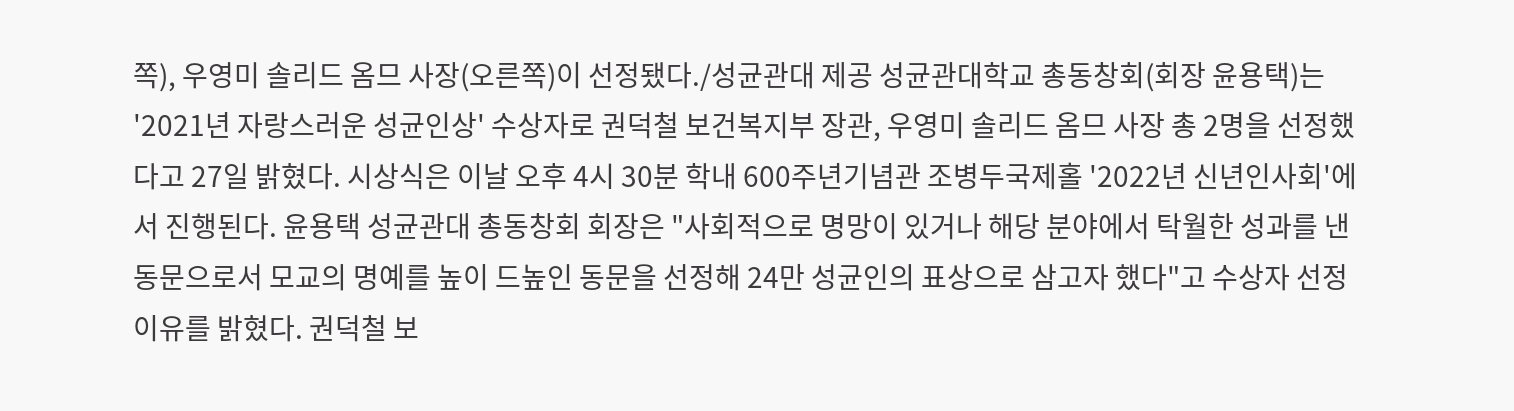쪽), 우영미 솔리드 옴므 사장(오른쪽)이 선정됐다./성균관대 제공 성균관대학교 총동창회(회장 윤용택)는 '2021년 자랑스러운 성균인상' 수상자로 권덕철 보건복지부 장관, 우영미 솔리드 옴므 사장 총 2명을 선정했다고 27일 밝혔다. 시상식은 이날 오후 4시 30분 학내 600주년기념관 조병두국제홀 '2022년 신년인사회'에서 진행된다. 윤용택 성균관대 총동창회 회장은 "사회적으로 명망이 있거나 해당 분야에서 탁월한 성과를 낸 동문으로서 모교의 명예를 높이 드높인 동문을 선정해 24만 성균인의 표상으로 삼고자 했다"고 수상자 선정 이유를 밝혔다. 권덕철 보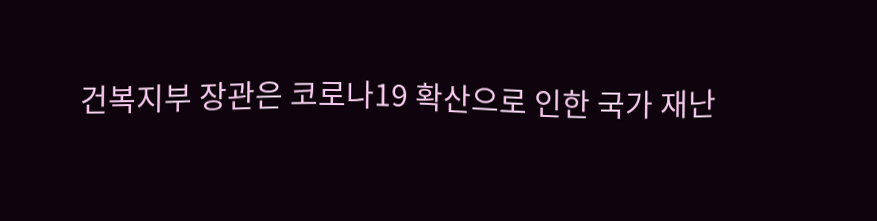건복지부 장관은 코로나19 확산으로 인한 국가 재난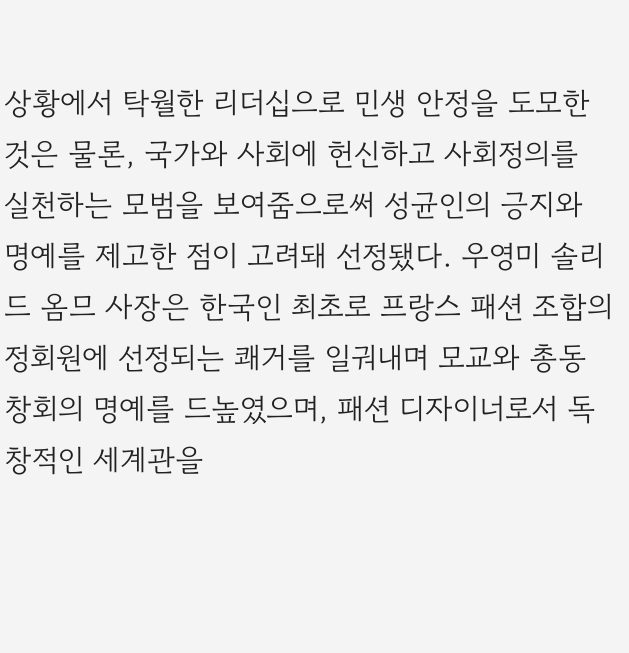상황에서 탁월한 리더십으로 민생 안정을 도모한 것은 물론, 국가와 사회에 헌신하고 사회정의를 실천하는 모범을 보여줌으로써 성균인의 긍지와 명예를 제고한 점이 고려돼 선정됐다. 우영미 솔리드 옴므 사장은 한국인 최초로 프랑스 패션 조합의 정회원에 선정되는 쾌거를 일궈내며 모교와 총동창회의 명예를 드높였으며, 패션 디자이너로서 독창적인 세계관을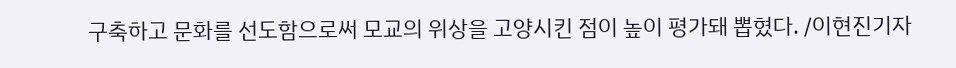구축하고 문화를 선도함으로써 모교의 위상을 고양시킨 점이 높이 평가돼 뽑혔다. /이현진기자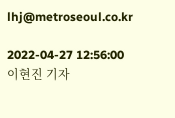lhj@metroseoul.co.kr

2022-04-27 12:56:00 이현진 기자